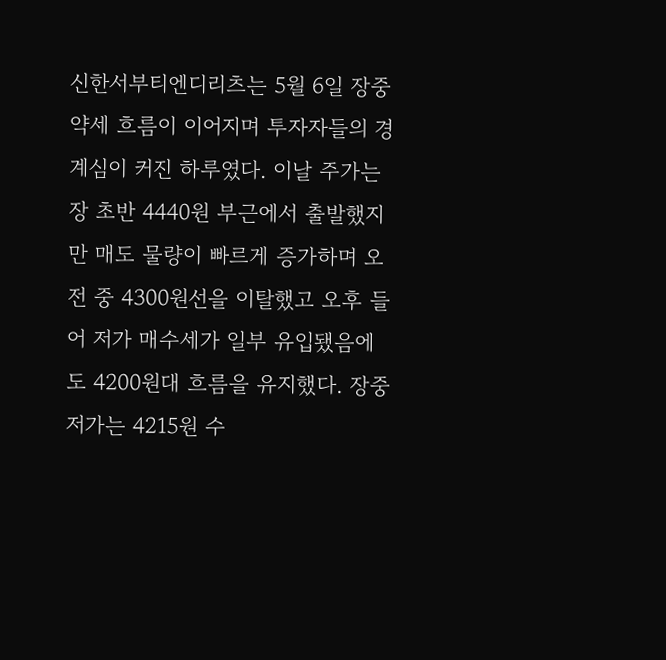신한서부티엔디리츠는 5월 6일 장중 약세 흐름이 이어지며 투자자들의 경계심이 커진 하루였다. 이날 주가는 장 초반 4440원 부근에서 출발했지만 매도 물량이 빠르게 증가하며 오전 중 4300원선을 이탈했고 오후 들어 저가 매수세가 일부 유입됐음에도 4200원대 흐름을 유지했다. 장중 저가는 4215원 수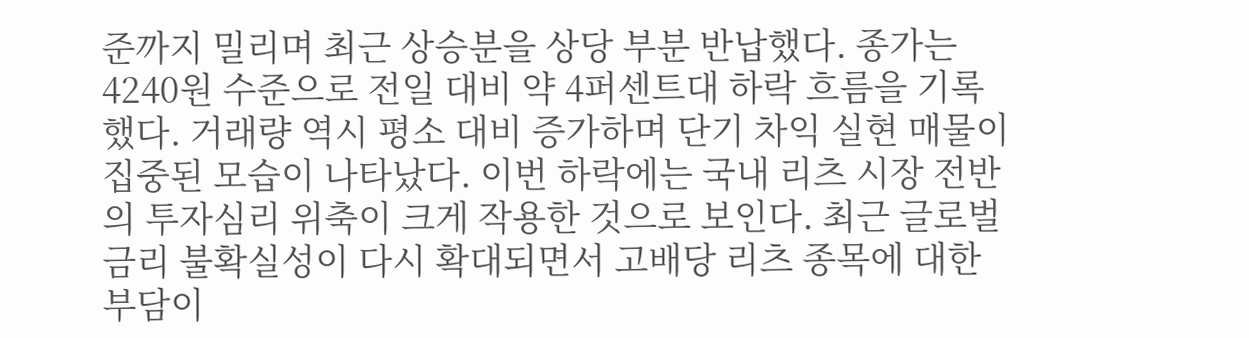준까지 밀리며 최근 상승분을 상당 부분 반납했다. 종가는 4240원 수준으로 전일 대비 약 4퍼센트대 하락 흐름을 기록했다. 거래량 역시 평소 대비 증가하며 단기 차익 실현 매물이 집중된 모습이 나타났다. 이번 하락에는 국내 리츠 시장 전반의 투자심리 위축이 크게 작용한 것으로 보인다. 최근 글로벌 금리 불확실성이 다시 확대되면서 고배당 리츠 종목에 대한 부담이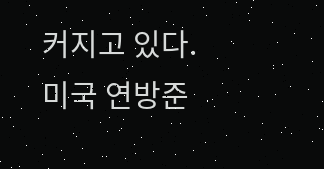커지고 있다. 미국 연방준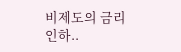비제도의 금리 인하..